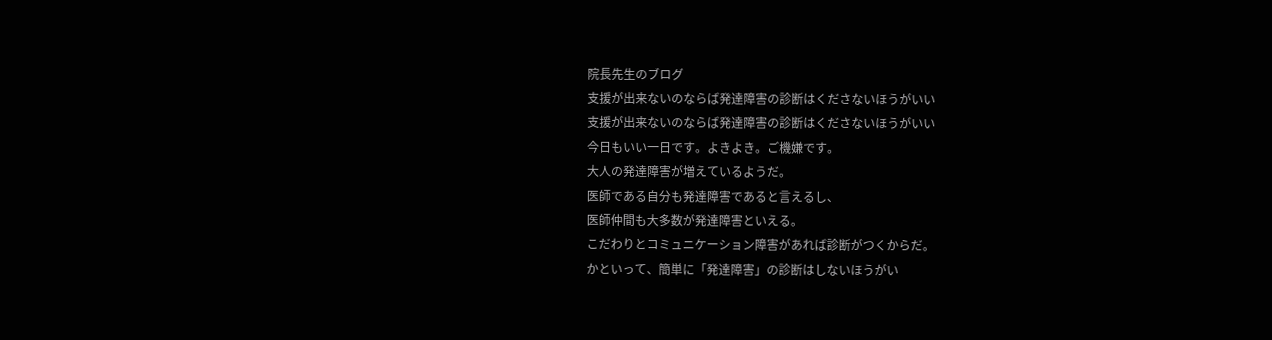院長先生のブログ
支援が出来ないのならば発達障害の診断はくださないほうがいい
支援が出来ないのならば発達障害の診断はくださないほうがいい
今日もいい一日です。よきよき。ご機嫌です。
大人の発達障害が増えているようだ。
医師である自分も発達障害であると言えるし、
医師仲間も大多数が発達障害といえる。
こだわりとコミュニケーション障害があれば診断がつくからだ。
かといって、簡単に「発達障害」の診断はしないほうがい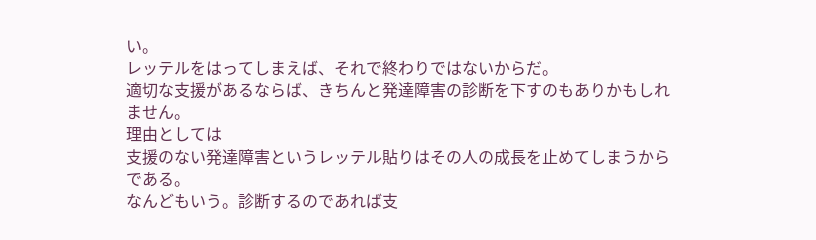い。
レッテルをはってしまえば、それで終わりではないからだ。
適切な支援があるならば、きちんと発達障害の診断を下すのもありかもしれません。
理由としては
支援のない発達障害というレッテル貼りはその人の成長を止めてしまうからである。
なんどもいう。診断するのであれば支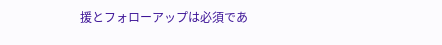援とフォローアップは必須であ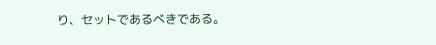り、セットであるべきである。